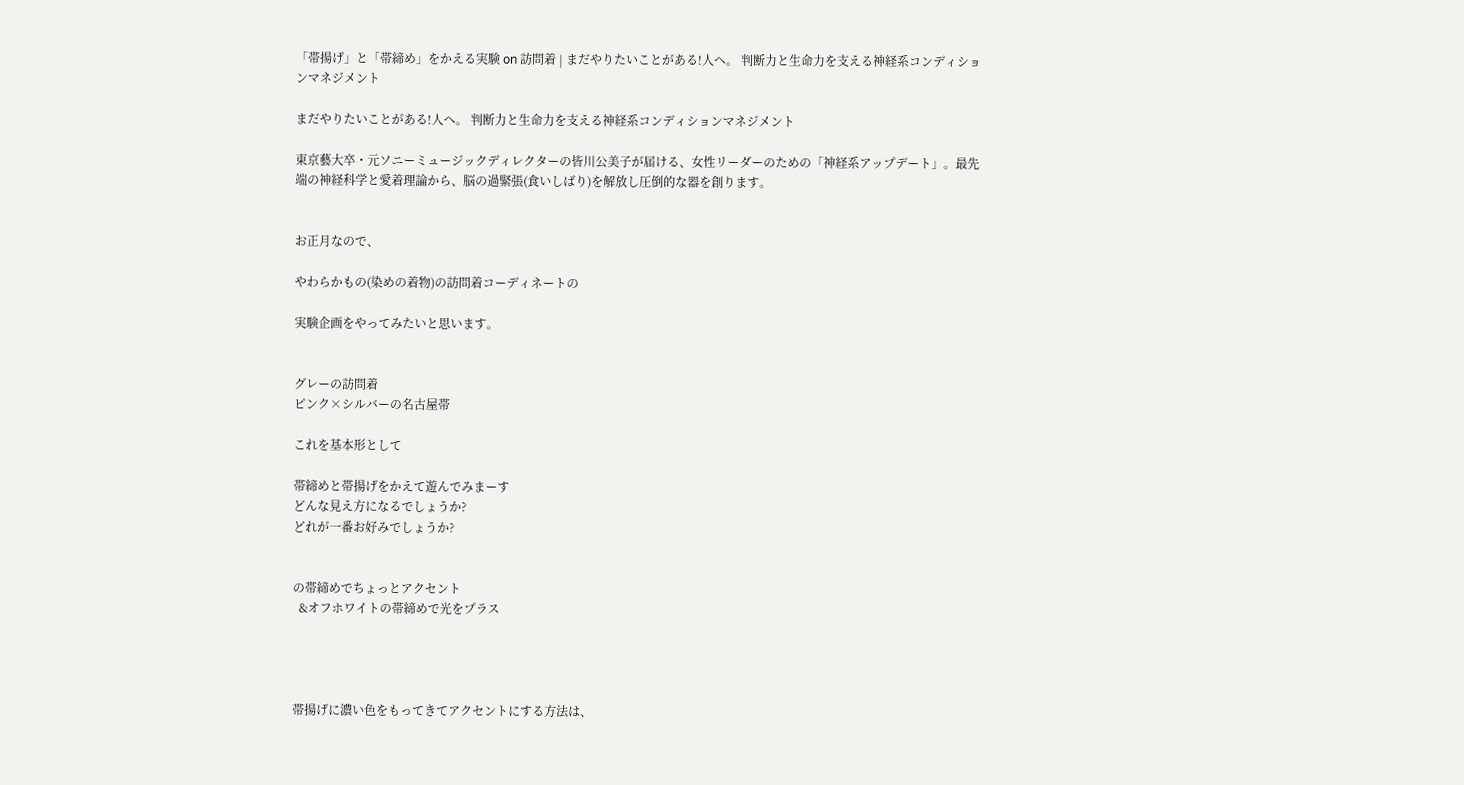「帯揚げ」と「帯締め」をかえる実験 on 訪問着 | まだやりたいことがある!人へ。 判断力と生命力を支える神経系コンディションマネジメント

まだやりたいことがある!人へ。 判断力と生命力を支える神経系コンディションマネジメント

東京藝大卒・元ソニーミュージックディレクターの皆川公美子が届ける、女性リーダーのための「神経系アップデート」。最先端の神経科学と愛着理論から、脳の過緊張(食いしばり)を解放し圧倒的な器を創ります。


お正月なので、

やわらかもの(染めの着物)の訪問着コーディネートの

実験企画をやってみたいと思います。


グレーの訪問着
ピンク×シルバーの名古屋帯

これを基本形として

帯締めと帯揚げをかえて遊んでみまーす
どんな見え方になるでしょうか?
どれが一番お好みでしょうか?


の帯締めでちょっとアクセント
  &オフホワイトの帯締めで光をプラス




帯揚げに濃い色をもってきてアクセントにする方法は、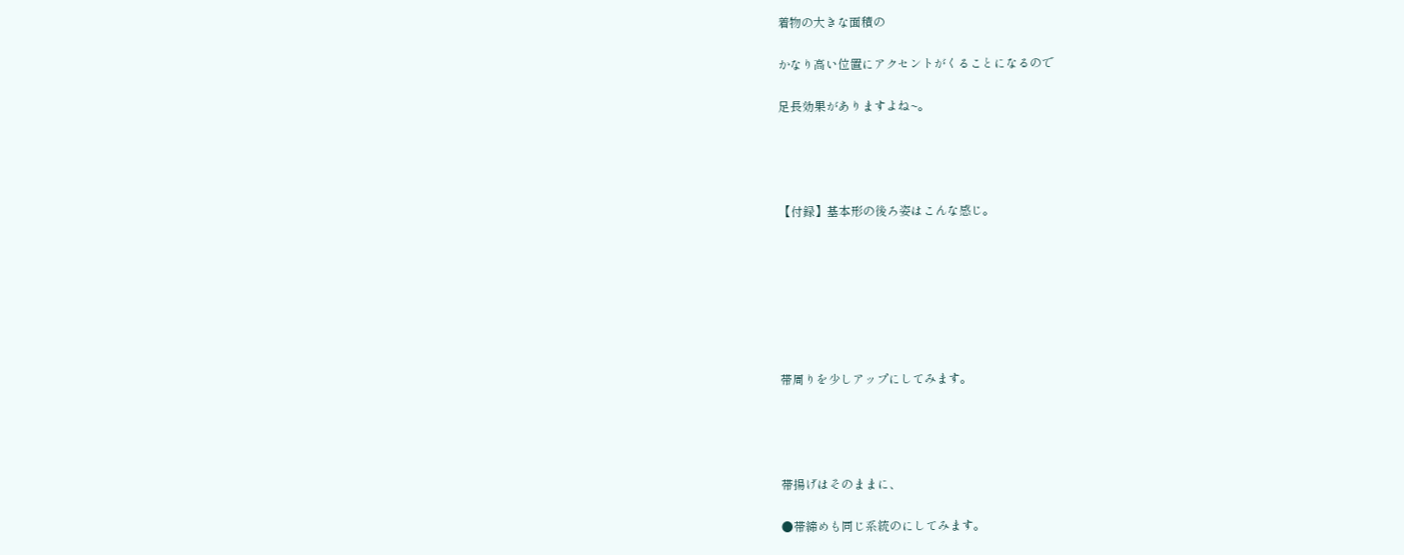着物の大きな面積の

かなり高い位置にアクセントがくることになるので

足長効果がありますよね~。




【付録】基本形の後ろ姿はこんな感じ。







帯周りを少しアップにしてみます。




帯揚げはそのままに、

●帯締めも同じ系統のにしてみます。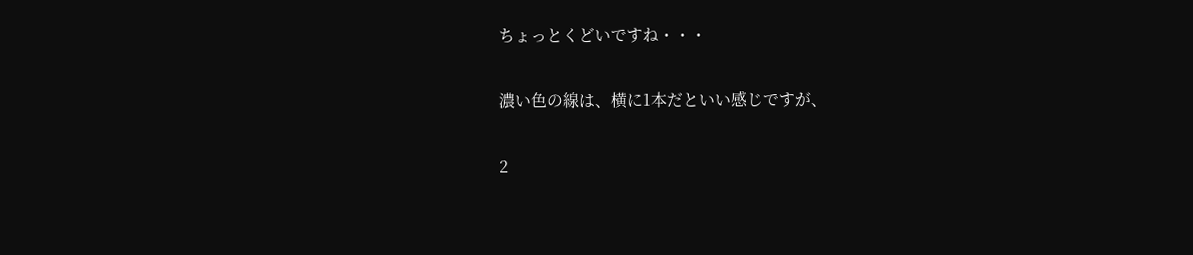ちょっとくどいですね・・・

濃い色の線は、横に1本だといい感じですが、

2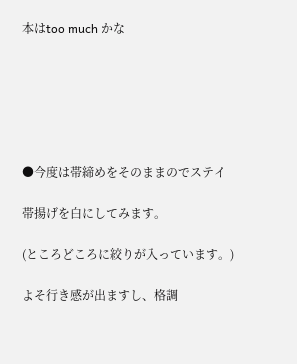本はtoo much かな






●今度は帯締めをそのままのでステイ

帯揚げを白にしてみます。

(ところどころに絞りが入っています。)

よそ行き感が出ますし、格調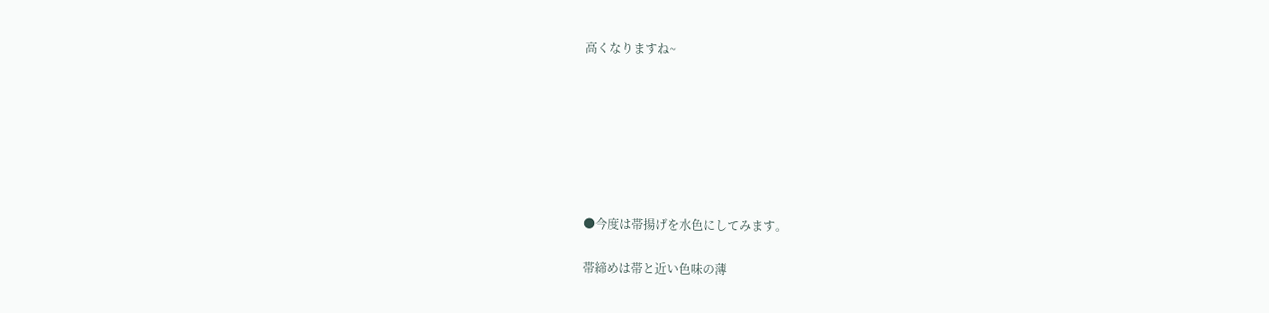高くなりますね~







●今度は帯揚げを水色にしてみます。

帯締めは帯と近い色味の薄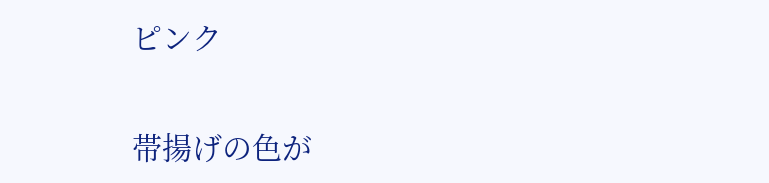ピンク

帯揚げの色が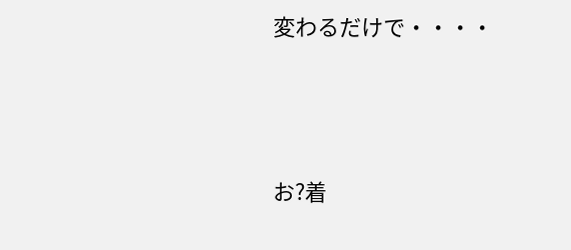変わるだけで・・・・




お?着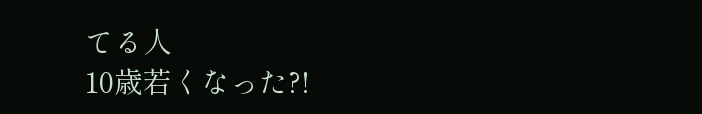てる人
10歳若くなった?!